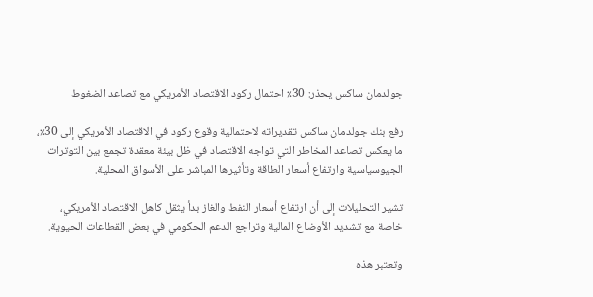جولدمان ساكس يحذر: 30٪ احتمال ركود الاقتصاد الأمريكي مع تصاعد الضغوط

رفع بنك جولدمان ساكس تقديراته لاحتمالية وقوع ركود في الاقتصاد الأمريكي إلى 30٪، ما يعكس تصاعد المخاطر التي تواجه الاقتصاد في ظل بيئة معقدة تجمع بين التوترات الجيوسياسية وارتفاع أسعار الطاقة وتأثيرها المباشر على الأسواق المحلية.

تشير التحليلات إلى أن ارتفاع أسعار النفط والغاز بدأ يثقل كاهل الاقتصاد الأمريكي، خاصة مع تشديد الأوضاع المالية وتراجع الدعم الحكومي في بعض القطاعات الحيوية.

وتعتبر هذه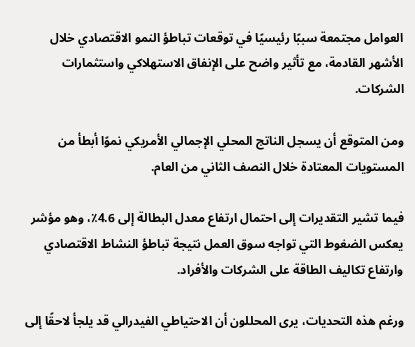العوامل مجتمعة سببًا رئيسيًا في توقعات تباطؤ النمو الاقتصادي خلال الأشهر القادمة، مع تأثير واضح على الإنفاق الاستهلاكي واستثمارات الشركات.

ومن المتوقع أن يسجل الناتج المحلي الإجمالي الأمريكي نموًا أبطأ من المستويات المعتادة خلال النصف الثاني من العام.

فيما تشير التقديرات إلى احتمال ارتفاع معدل البطالة إلى 4.6٪، وهو مؤشر يعكس الضغوط التي تواجه سوق العمل نتيجة تباطؤ النشاط الاقتصادي وارتفاع تكاليف الطاقة على الشركات والأفراد.

ورغم هذه التحديات، يرى المحللون أن الاحتياطي الفيدرالي قد يلجأ لاحقًا إلى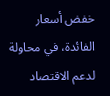خفض أسعار الفائدة، في محاولة لدعم الاقتصاد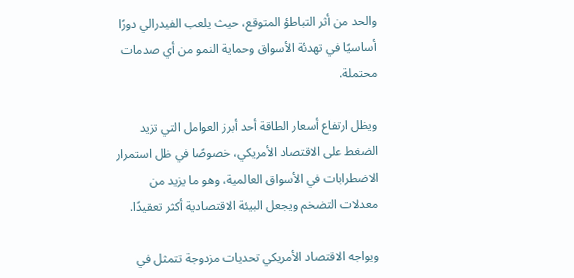والحد من أثر التباطؤ المتوقع، حيث يلعب الفيدرالي دورًا أساسيًا في تهدئة الأسواق وحماية النمو من أي صدمات محتملة.

ويظل ارتفاع أسعار الطاقة أحد أبرز العوامل التي تزيد الضغط على الاقتصاد الأمريكي، خصوصًا في ظل استمرار الاضطرابات في الأسواق العالمية، وهو ما يزيد من معدلات التضخم ويجعل البيئة الاقتصادية أكثر تعقيدًا.

ويواجه الاقتصاد الأمريكي تحديات مزدوجة تتمثل في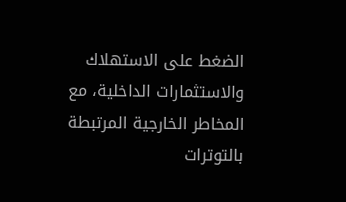الضغط على الاستهلاك والاستثمارات الداخلية، مع المخاطر الخارجية المرتبطة بالتوترات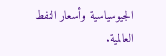الجيوسياسية وأسعار النفط العالمية.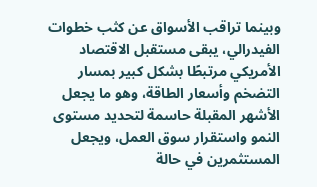وبينما تراقب الأسواق عن كثب خطوات الفيدرالي، يبقى مستقبل الاقتصاد الأمريكي مرتبطًا بشكل كبير بمسار التضخم وأسعار الطاقة، وهو ما يجعل الأشهر المقبلة حاسمة لتحديد مستوى النمو واستقرار سوق العمل، ويجعل المستثمرين في حالة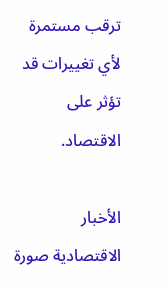ترقب مستمرة لأي تغييرات قد تؤثر على الاقتصاد.

الأخبار الاقتصادية صورة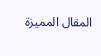المقال المميزة